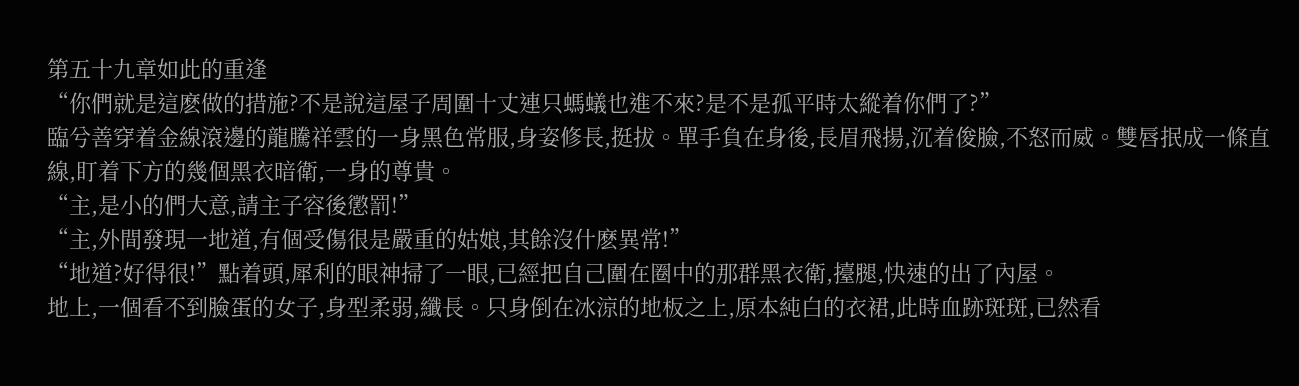第五十九章如此的重逢
“你們就是這麽做的措施?不是說這屋子周圍十丈連只螞蟻也進不來?是不是孤平時太縱着你們了?”
臨兮善穿着金線滾邊的龍騰祥雲的一身黑色常服,身姿修長,挺拔。單手負在身後,長眉飛揚,沉着俊臉,不怒而威。雙唇抿成一條直線,盯着下方的幾個黑衣暗衛,一身的尊貴。
“主,是小的們大意,請主子容後懲罰!”
“主,外間發現一地道,有個受傷很是嚴重的姑娘,其餘沒什麽異常!”
“地道?好得很!”點着頭,犀利的眼神掃了一眼,已經把自己圍在圈中的那群黑衣衛,擡腿,快速的出了內屋。
地上,一個看不到臉蛋的女子,身型柔弱,纖長。只身倒在冰涼的地板之上,原本純白的衣裙,此時血跡斑斑,已然看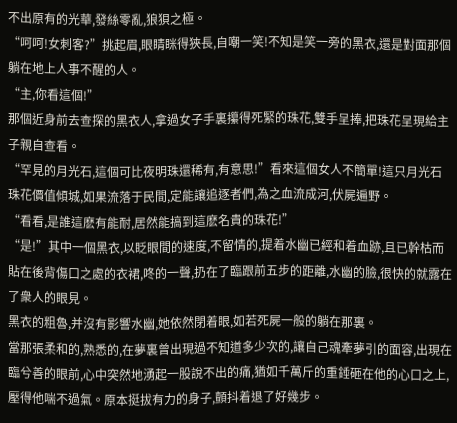不出原有的光華,發絲零亂,狼狽之極。
“呵呵!女刺客?”挑起眉,眼睛眯得狹長,自嘲一笑!不知是笑一旁的黑衣,還是對面那個躺在地上人事不醒的人。
“主,你看這個!”
那個近身前去查探的黑衣人,拿過女子手裏攥得死緊的珠花,雙手呈捧,把珠花呈現給主子親自查看。
“罕見的月光石,這個可比夜明珠還稀有,有意思!”看來這個女人不簡單!這只月光石珠花價值傾城,如果流落于民間,定能讓追逐者們,為之血流成河,伏屍遍野。
“看看,是誰這麽有能耐,居然能搞到這麽名貴的珠花!”
“是!”其中一個黑衣,以眨眼間的速度,不留情的,提着水幽已經和着血跡,且已幹枯而貼在後背傷口之處的衣裙,咚的一聲,扔在了臨跟前五步的距離,水幽的臉,很快的就露在了衆人的眼見。
黑衣的粗魯,并沒有影響水幽,她依然閉着眼,如若死屍一般的躺在那裏。
當那張柔和的,熟悉的,在夢裏曾出現過不知道多少次的,讓自己魂牽夢引的面容,出現在臨兮善的眼前,心中突然地湧起一股說不出的痛,猶如千萬斤的重錘砸在他的心口之上,壓得他喘不過氣。原本挺拔有力的身子,顫抖着退了好幾步。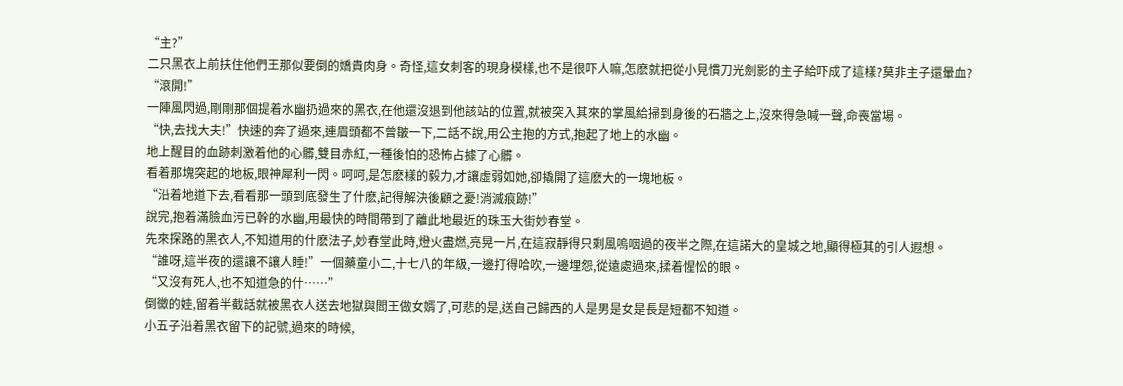“主?”
二只黑衣上前扶住他們王那似要倒的嬌貴肉身。奇怪,這女刺客的現身模樣,也不是很吓人嘛,怎麽就把從小見慣刀光劍影的主子給吓成了這樣?莫非主子還暈血?
“滾開!”
一陣風閃過,剛剛那個提着水幽扔過來的黑衣,在他還沒退到他該站的位置,就被突入其來的掌風給掃到身後的石牆之上,沒來得急喊一聲,命喪當場。
“快,去找大夫!”快速的奔了過來,連眉頭都不曾皺一下,二話不說,用公主抱的方式,抱起了地上的水幽。
地上醒目的血跡刺激着他的心髒,雙目赤紅,一種後怕的恐怖占據了心髒。
看着那塊突起的地板,眼神犀利一閃。呵呵,是怎麽樣的毅力,才讓虛弱如她,卻撬開了這麽大的一塊地板。
“沿着地道下去,看看那一頭到底發生了什麽,記得解決後顧之憂!消滅痕跡!”
說完,抱着滿臉血污已幹的水幽,用最快的時間帶到了離此地最近的珠玉大街妙春堂。
先來探路的黑衣人,不知道用的什麽法子,妙春堂此時,燈火盡燃,亮晃一片,在這寂靜得只剩風嗚咽過的夜半之際,在這諾大的皇城之地,顯得極其的引人遐想。
“誰呀,這半夜的還讓不讓人睡!”一個藥童小二,十七八的年級,一邊打得哈吹,一邊埋怨,從遠處過來,揉着惺忪的眼。
“又沒有死人,也不知道急的什……”
倒黴的娃,留着半截話就被黑衣人送去地獄與閻王做女婿了,可悲的是,送自己歸西的人是男是女是長是短都不知道。
小五子沿着黑衣留下的記號,過來的時候,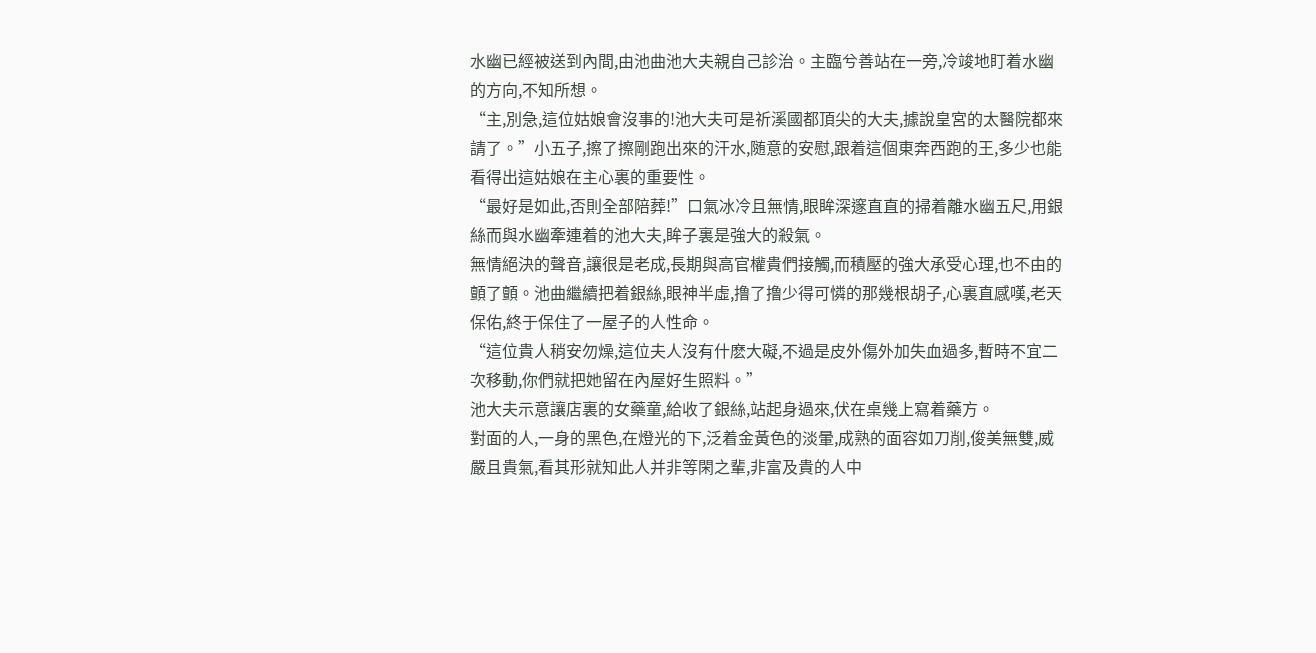水幽已經被送到內間,由池曲池大夫親自己診治。主臨兮善站在一旁,冷竣地盯着水幽的方向,不知所想。
“主,別急,這位姑娘會沒事的!池大夫可是祈溪國都頂尖的大夫,據說皇宮的太醫院都來請了。”小五子,擦了擦剛跑出來的汗水,随意的安慰,跟着這個東奔西跑的王,多少也能看得出這姑娘在主心裏的重要性。
“最好是如此,否則全部陪葬!”口氣冰冷且無情,眼眸深邃直直的掃着離水幽五尺,用銀絲而與水幽牽連着的池大夫,眸子裏是強大的殺氣。
無情絕決的聲音,讓很是老成,長期與高官權貴們接觸,而積壓的強大承受心理,也不由的顫了顫。池曲繼續把着銀絲,眼神半虛,撸了撸少得可憐的那幾根胡子,心裏直感嘆,老天保佑,終于保住了一屋子的人性命。
“這位貴人稍安勿燥,這位夫人沒有什麽大礙,不過是皮外傷外加失血過多,暫時不宜二次移動,你們就把她留在內屋好生照料。”
池大夫示意讓店裏的女藥童,給收了銀絲,站起身過來,伏在桌幾上寫着藥方。
對面的人,一身的黑色,在燈光的下,泛着金黃色的淡暈,成熟的面容如刀削,俊美無雙,威嚴且貴氣,看其形就知此人并非等閑之輩,非富及貴的人中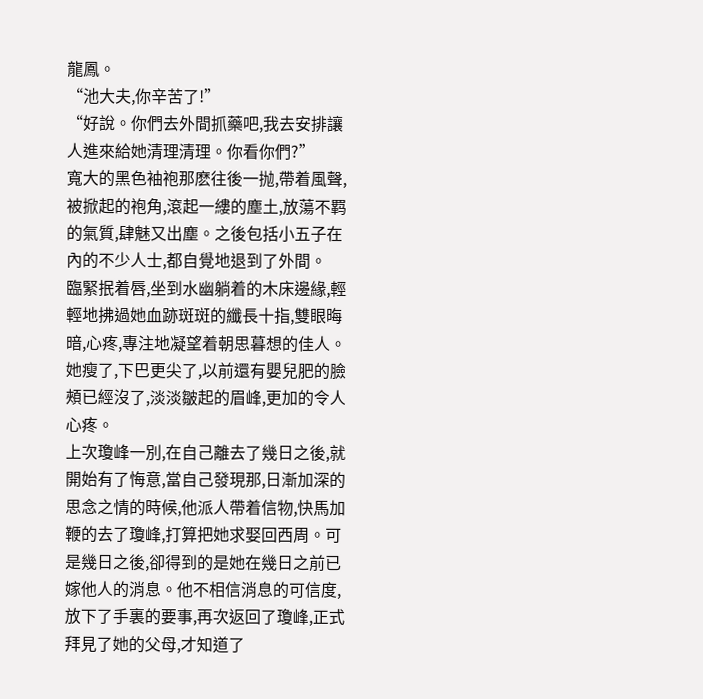龍鳳。
“池大夫,你辛苦了!”
“好說。你們去外間抓藥吧,我去安排讓人進來給她清理清理。你看你們?”
寬大的黑色袖袍那麽往後一抛,帶着風聲,被掀起的袍角,滾起一縷的塵土,放蕩不羁的氣質,肆魅又出塵。之後包括小五子在內的不少人士,都自覺地退到了外間。
臨緊抿着唇,坐到水幽躺着的木床邊緣,輕輕地拂過她血跡斑斑的纖長十指,雙眼晦暗,心疼,專注地凝望着朝思暮想的佳人。
她瘦了,下巴更尖了,以前還有嬰兒肥的臉頰已經沒了,淡淡皺起的眉峰,更加的令人心疼。
上次瓊峰一別,在自己離去了幾日之後,就開始有了悔意,當自己發現那,日漸加深的思念之情的時候,他派人帶着信物,快馬加鞭的去了瓊峰,打算把她求娶回西周。可是幾日之後,卻得到的是她在幾日之前已嫁他人的消息。他不相信消息的可信度,放下了手裏的要事,再次返回了瓊峰,正式拜見了她的父母,才知道了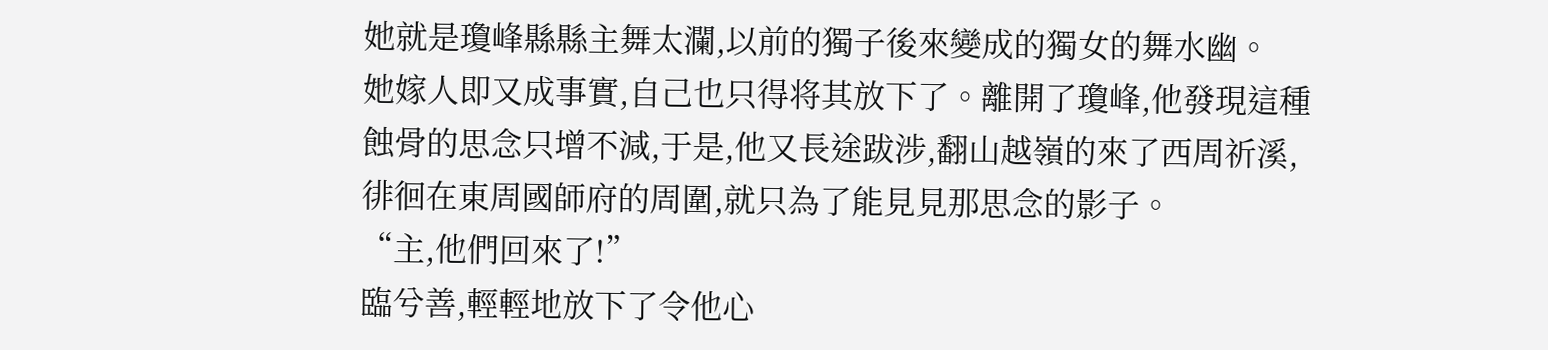她就是瓊峰縣縣主舞太瀾,以前的獨子後來變成的獨女的舞水幽。
她嫁人即又成事實,自己也只得将其放下了。離開了瓊峰,他發現這種蝕骨的思念只增不減,于是,他又長途跋涉,翻山越嶺的來了西周祈溪,徘徊在東周國師府的周圍,就只為了能見見那思念的影子。
“主,他們回來了!”
臨兮善,輕輕地放下了令他心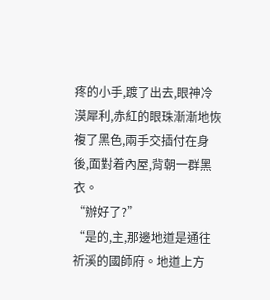疼的小手,踱了出去,眼神冷漠犀利,赤紅的眼珠漸漸地恢複了黑色,兩手交插付在身後,面對着內屋,背朝一群黑衣。
“辦好了?”
“是的,主,那邊地道是通往祈溪的國師府。地道上方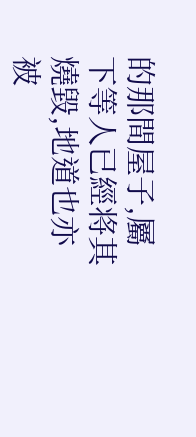的那間屋子,屬下等人已經将其燒毀,地道也亦被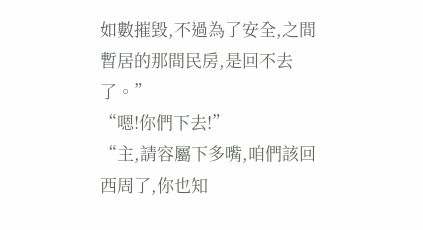如數摧毀,不過為了安全,之間暫居的那間民房,是回不去了。”
“嗯!你們下去!”
“主,請容屬下多嘴,咱們該回西周了,你也知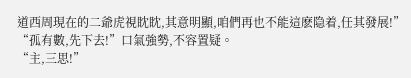道西周現在的二爺虎視眈眈,其意明顯,咱們再也不能這麽隐着,任其發展!”
“孤有數,先下去!”口氣強勢,不容置疑。
“主,三思!”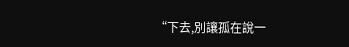“下去,別讓孤在說一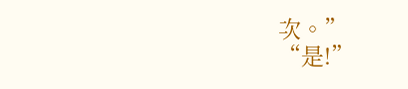次。”
“是!”